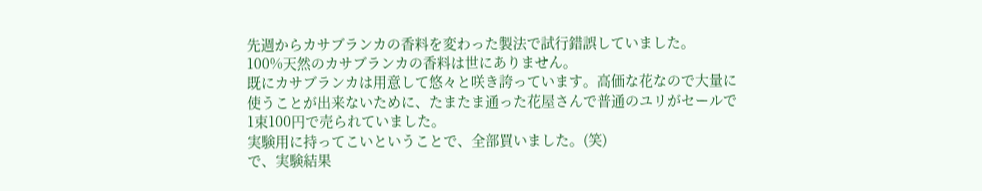先週からカサブランカの香料を変わった製法で試行錯誤していました。
100%天然のカサブランカの香料は世にありません。
既にカサブランカは用意して悠々と咲き誇っています。高価な花なので大量に使うことが出来ないために、たまたま通った花屋さんで普通のユリがセールで1束100円で売られていました。
実験用に持ってこいということで、全部買いました。(笑)
で、実験結果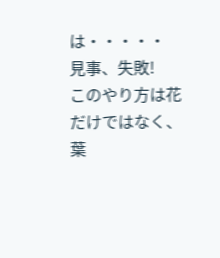は・・・・・
見事、失敗!
このやり方は花だけではなく、葉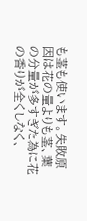も茎も使います。失敗原因は花の量よりも茎、葉の分量が多すぎた為に花の香りが全くしなく、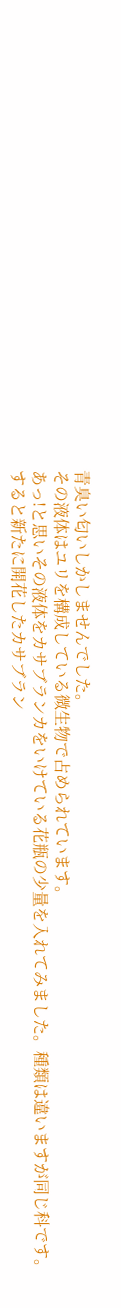青臭い匂いしかしませんでした。
その液体はユリを構成している微生物で占められています。
あっ!と思いその液体をカサブランカをいけている花瓶の少量を入れてみました。種類は違いますが同じ科です。
すると新たに開花したカサブラン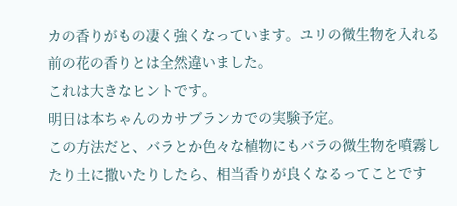カの香りがもの凄く強くなっています。ユリの微生物を入れる前の花の香りとは全然違いました。
これは大きなヒントです。
明日は本ちゃんのカサブランカでの実験予定。
この方法だと、バラとか色々な植物にもバラの微生物を噴霧したり土に撒いたりしたら、相当香りが良くなるってことです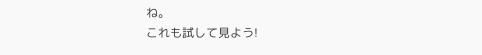ね。
これも試して見よう!